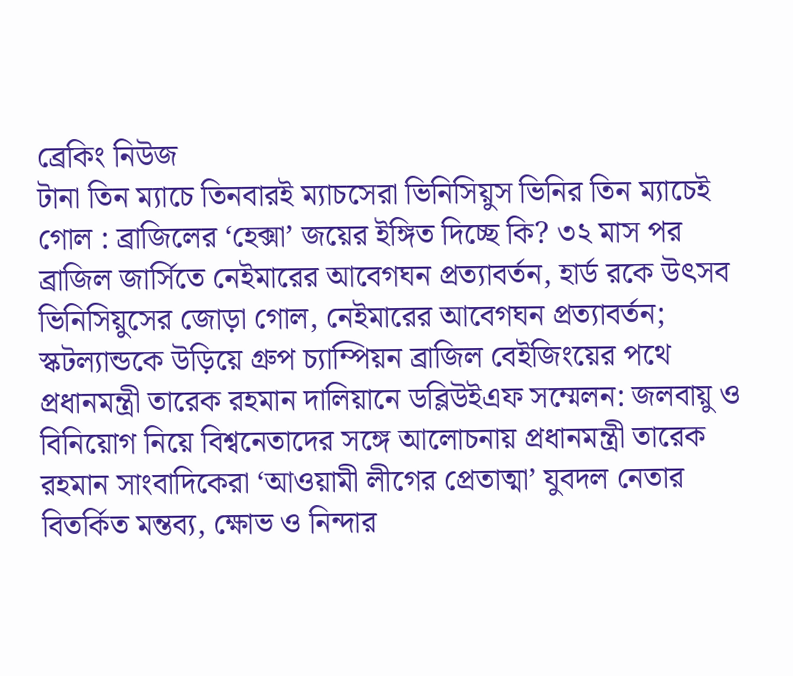ব্রেকিং নিউজ
টানা তিন ম্যাচে তিনবারই ম্যাচসেরা ভিনিসিয়ুস ভিনির তিন ম্যাচেই গোল : ব্রাজিলের ‘হেক্সা’ জয়ের ইঙ্গিত দিচ্ছে কি? ৩২ মাস পর ব্রাজিল জার্সিতে নেইমারের আবেগঘন প্রত্যাবর্তন, হার্ড রকে উৎসব ভিনিসিয়ুসের জোড়া গোল, নেইমারের আবেগঘন প্রত্যাবর্তন; স্কটল্যান্ডকে উড়িয়ে গ্রুপ চ্যাম্পিয়ন ব্রাজিল বেইজিংয়ের পথে প্রধানমন্ত্রী তারেক রহমান দালিয়ানে ডব্লিউইএফ সম্মেলন: জলবায়ু ও বিনিয়োগ নিয়ে বিশ্বনেতাদের সঙ্গে আলোচনায় প্রধানমন্ত্রী তারেক রহমান সাংবাদিকেরা ‘আওয়ামী লীগের প্রেতাত্মা’ যুবদল নেতার বিতর্কিত মন্তব্য, ক্ষোভ ও নিন্দার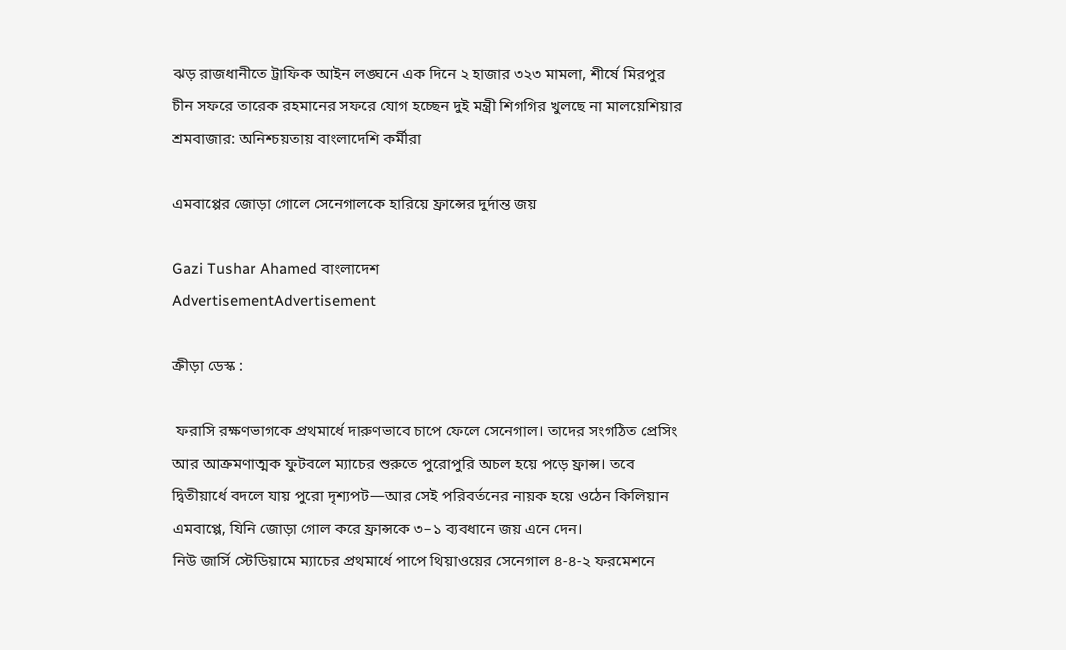ঝড় রাজধানীতে ট্রাফিক আইন লঙ্ঘনে এক দিনে ২ হাজার ৩২৩ মামলা, শীর্ষে মিরপুর চীন সফরে তারেক রহমানের সফরে যোগ হচ্ছেন দুই মন্ত্রী শিগগির খুলছে না মালয়েশিয়ার শ্রমবাজার: অনিশ্চয়তায় বাংলাদেশি কর্মীরা

এমবাপ্পের জোড়া গোলে সেনেগালকে হারিয়ে ফ্রান্সের দুর্দান্ত জয়

Gazi Tushar Ahamed বাংলাদেশ
AdvertisementAdvertisement

ক্রীড়া ডেস্ক :

 ফরাসি রক্ষণভাগকে প্রথমার্ধে দারুণভাবে চাপে ফেলে সেনেগাল। তাদের সংগঠিত প্রেসিং আর আক্রমণাত্মক ফুটবলে ম্যাচের শুরুতে পুরোপুরি অচল হয়ে পড়ে ফ্রান্স। তবে দ্বিতীয়ার্ধে বদলে যায় পুরো দৃশ্যপট—আর সেই পরিবর্তনের নায়ক হয়ে ওঠেন কিলিয়ান এমবাপ্পে, যিনি জোড়া গোল করে ফ্রান্সকে ৩–১ ব্যবধানে জয় এনে দেন।
নিউ জার্সি স্টেডিয়ামে ম্যাচের প্রথমার্ধে পাপে থিয়াওয়ের সেনেগাল ৪-৪-২ ফরমেশনে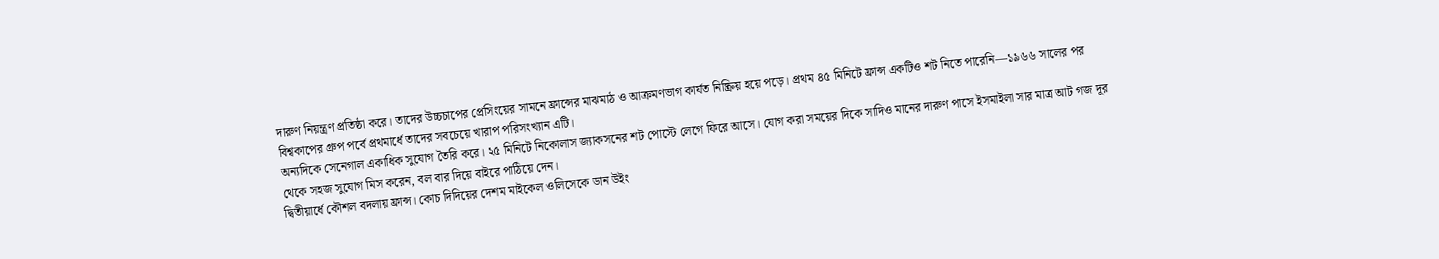দারুণ নিয়ন্ত্রণ প্রতিষ্ঠা করে। তাদের উচ্চচাপের প্রেসিংয়ের সামনে ফ্রান্সের মাঝমাঠ ও আক্রমণভাগ কার্যত নিষ্ক্রিয় হয়ে পড়ে। প্রথম ৪৫ মিনিটে ফ্রান্স একটিও শট নিতে পারেনি—১৯৬৬ সালের পর বিশ্বকাপের গ্রুপ পর্বে প্রথমার্ধে তাদের সবচেয়ে খারাপ পরিসংখ্যান এটি।
অন্যদিকে সেনেগাল একাধিক সুযোগ তৈরি করে। ২৫ মিনিটে নিকোলাস জ্যাকসনের শট পোস্টে লেগে ফিরে আসে। যোগ করা সময়ের দিকে সাদিও মানের দারুণ পাসে ইসমাইলা সার মাত্র আট গজ দূর থেকে সহজ সুযোগ মিস করেন, বল বার দিয়ে বাইরে পাঠিয়ে দেন।
দ্বিতীয়ার্ধে কৌশল বদলায় ফ্রান্স। কোচ দিদিয়ের দেশম মাইকেল ওলিসেকে ডান উইং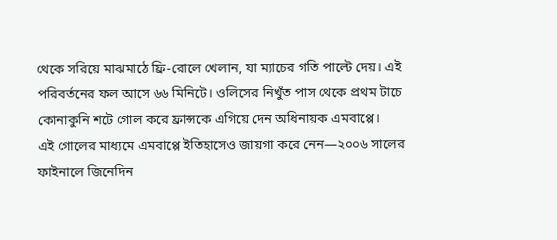থেকে সরিয়ে মাঝমাঠে ফ্রি-রোলে খেলান, যা ম্যাচের গতি পাল্টে দেয়। এই পরিবর্তনের ফল আসে ৬৬ মিনিটে। ওলিসের নিখুঁত পাস থেকে প্রথম টাচে কোনাকুনি শটে গোল করে ফ্রান্সকে এগিয়ে দেন অধিনায়ক এমবাপ্পে।
এই গোলের মাধ্যমে এমবাপ্পে ইতিহাসেও জায়গা করে নেন—২০০৬ সালের ফাইনালে জিনেদিন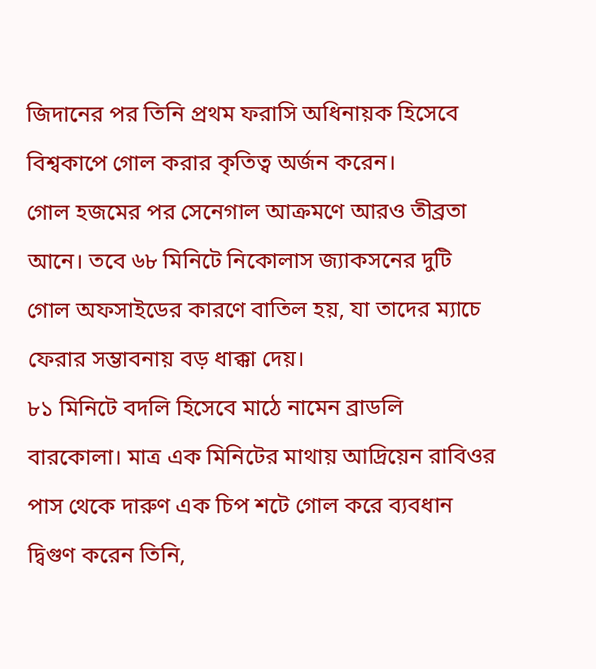জিদানের পর তিনি প্রথম ফরাসি অধিনায়ক হিসেবে বিশ্বকাপে গোল করার কৃতিত্ব অর্জন করেন।
গোল হজমের পর সেনেগাল আক্রমণে আরও তীব্রতা আনে। তবে ৬৮ মিনিটে নিকোলাস জ্যাকসনের দুটি গোল অফসাইডের কারণে বাতিল হয়, যা তাদের ম্যাচে ফেরার সম্ভাবনায় বড় ধাক্কা দেয়।
৮১ মিনিটে বদলি হিসেবে মাঠে নামেন ব্রাডলি বারকোলা। মাত্র এক মিনিটের মাথায় আদ্রিয়েন রাবিওর পাস থেকে দারুণ এক চিপ শটে গোল করে ব্যবধান দ্বিগুণ করেন তিনি,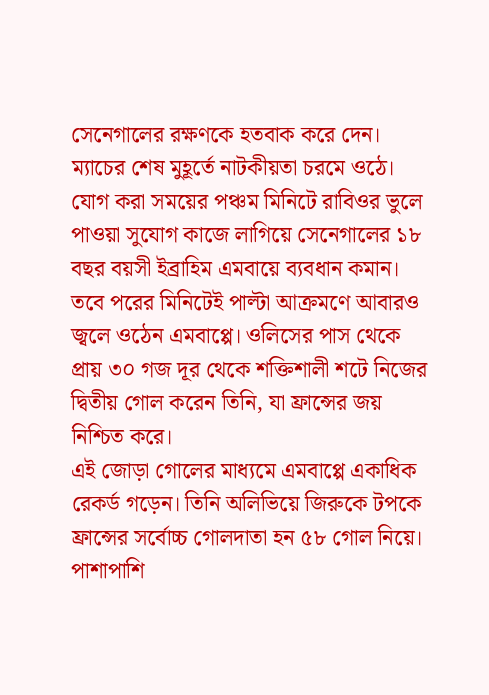সেনেগালের রক্ষণকে হতবাক করে দেন।
ম্যাচের শেষ মুহূর্তে নাটকীয়তা চরমে ওঠে। যোগ করা সময়ের পঞ্চম মিনিটে রাবিওর ভুলে পাওয়া সুযোগ কাজে লাগিয়ে সেনেগালের ১৮ বছর বয়সী ইব্রাহিম এমবায়ে ব্যবধান কমান। তবে পরের মিনিটেই পাল্টা আক্রমণে আবারও জ্বলে ওঠেন এমবাপ্পে। ওলিসের পাস থেকে প্রায় ৩০ গজ দূর থেকে শক্তিশালী শটে নিজের দ্বিতীয় গোল করেন তিনি, যা ফ্রান্সের জয় নিশ্চিত করে।
এই জোড়া গোলের মাধ্যমে এমবাপ্পে একাধিক রেকর্ড গড়েন। তিনি অলিভিয়ে জিরুকে টপকে ফ্রান্সের সর্বোচ্চ গোলদাতা হন ৫৮ গোল নিয়ে। পাশাপাশি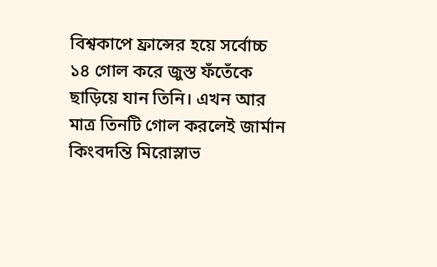বিশ্বকাপে ফ্রান্সের হয়ে সর্বোচ্চ ১৪ গোল করে জুস্ত ফঁতেঁকে ছাড়িয়ে যান তিনি। এখন আর মাত্র তিনটি গোল করলেই জার্মান কিংবদন্তি মিরোস্লাভ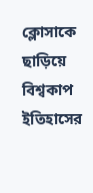ক্লোসাকে ছাড়িয়ে বিশ্বকাপ ইতিহাসের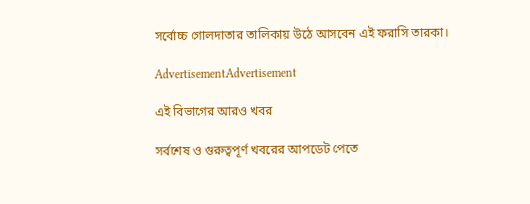সর্বোচ্চ গোলদাতার তালিকায় উঠে আসবেন এই ফরাসি তারকা।

AdvertisementAdvertisement

এই বিভাগের আরও খবর

সর্বশেষ ও গুরুত্বপূর্ণ খবরের আপডেট পেতে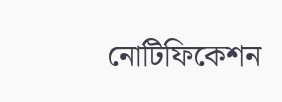নোটিফিকেশন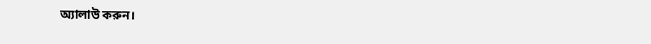অ্যালাউ করুন।